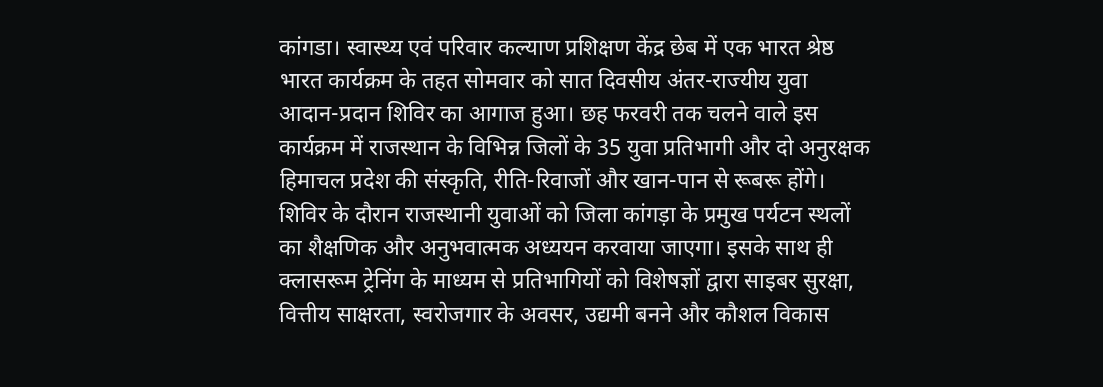कांगडा। स्वास्थ्य एवं परिवार कल्याण प्रशिक्षण केंद्र छेब में एक भारत श्रेष्ठ भारत कार्यक्रम के तहत सोमवार को सात दिवसीय अंतर-राज्यीय युवा आदान-प्रदान शिविर का आगाज हुआ। छह फरवरी तक चलने वाले इस कार्यक्रम में राजस्थान के विभिन्न जिलों के 35 युवा प्रतिभागी और दो अनुरक्षक हिमाचल प्रदेश की संस्कृति, रीति-रिवाजों और खान-पान से रूबरू होंगे।
शिविर के दौरान राजस्थानी युवाओं को जिला कांगड़ा के प्रमुख पर्यटन स्थलों का शैक्षणिक और अनुभवात्मक अध्ययन करवाया जाएगा। इसके साथ ही क्लासरूम ट्रेनिंग के माध्यम से प्रतिभागियों को विशेषज्ञों द्वारा साइबर सुरक्षा, वित्तीय साक्षरता, स्वरोजगार के अवसर, उद्यमी बनने और कौशल विकास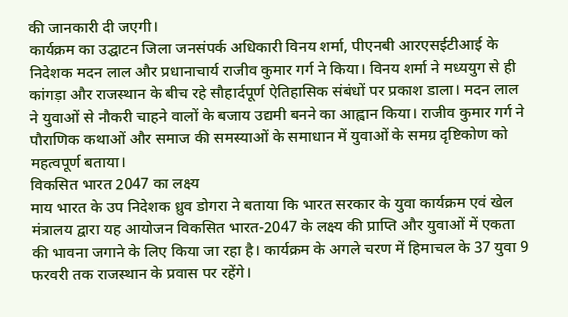की जानकारी दी जएगी।
कार्यक्रम का उद्घाटन जिला जनसंपर्क अधिकारी विनय शर्मा, पीएनबी आरएसईटीआई के निदेशक मदन लाल और प्रधानाचार्य राजीव कुमार गर्ग ने किया। विनय शर्मा ने मध्ययुग से ही कांगड़ा और राजस्थान के बीच रहे सौहार्दपूर्ण ऐतिहासिक संबंधों पर प्रकाश डाला। मदन लाल ने युवाओं से नौकरी चाहने वालों के बजाय उद्यमी बनने का आह्वान किया। राजीव कुमार गर्ग ने पौराणिक कथाओं और समाज की समस्याओं के समाधान में युवाओं के समग्र दृष्टिकोण को महत्वपूर्ण बताया।
विकसित भारत 2047 का लक्ष्य
माय भारत के उप निदेशक ध्रुव डोगरा ने बताया कि भारत सरकार के युवा कार्यक्रम एवं खेल मंत्रालय द्वारा यह आयोजन विकसित भारत-2047 के लक्ष्य की प्राप्ति और युवाओं में एकता की भावना जगाने के लिए किया जा रहा है। कार्यक्रम के अगले चरण में हिमाचल के 37 युवा 9 फरवरी तक राजस्थान के प्रवास पर रहेंगे।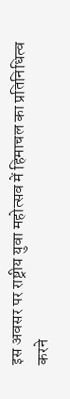इस अवसर पर राष्ट्रीय युवा महोत्सव में हिमाचल का प्रतिनिधित्व करने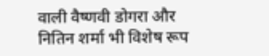वाली वैष्णवी डोगरा और नितिन शर्मा भी विशेष रूप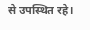से उपस्थित रहे।